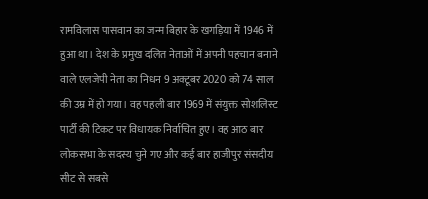रामविलास पासवान का जन्म बिहार के खगड़िया में 1946 में हुआ था। देश के प्रमुख दलित नेताओं में अपनी पहचान बनाने वाले एलजेपी नेता का निधन 9 अक्टूबर 2020 को 74 साल की उम्र में हो गया। वह पहली बार 1969 में संयुक्त सोशलिस्ट पार्टी की टिकट पर विधायक निर्वाचित हुए। वह आठ बार लोकसभा के सदस्य चुने गए और कई बार हाजीपुर संसदीय सीट से सबसे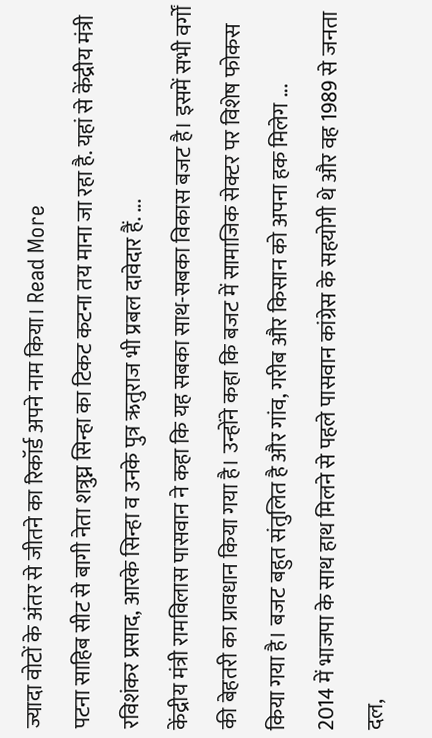ज्यादा वोटों के अंतर से जीतने का रिकॉर्ड अपने नाम किया। Read More
पटना साहिब सीट से बागी नेता शत्रुघ्न सिन्हा का टिकट कटना तय माना जा रहा है. यहां से केंद्रीय मंत्री रविशंकर प्रसाद, आरके सिन्हा व उनके पुत्र ऋतुराज भी प्रबल दावेदार हैं. ...
केंद्रीय मंत्री रामविलास पासवान ने कहा कि यह सबका साथ-सबका विकास बजट है। इसमें सभी वर्गों की बेहतरी का प्रावधान किया गया है। उन्होंने कहा कि बजट में सामाजिक सेक्टर पर विशेष फोकस किया गया है। बजट बहुत संतुलित है और गांव, गरीब और किसान को अपना हक मिलेग ...
2014 में भाजपा के साथ हाथ मिलने से पहले पासवान कांग्रेस के सहयोगी थे और वह 1989 से जनता दल,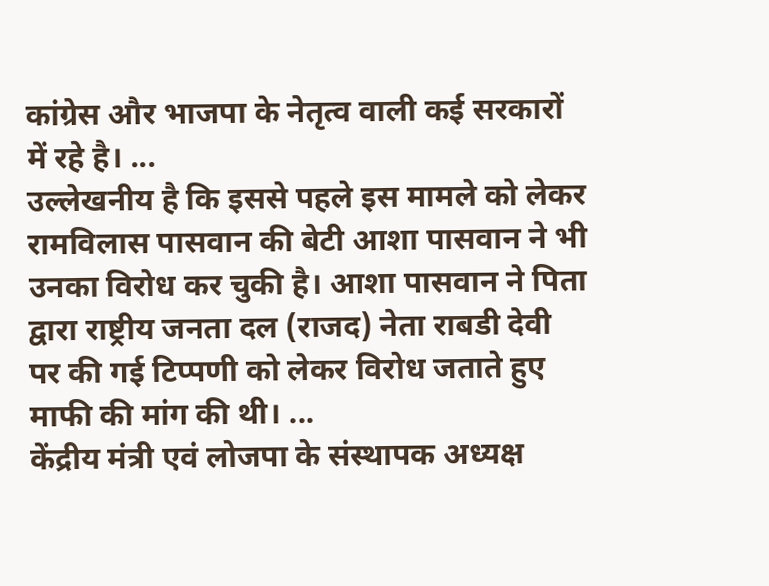कांग्रेस और भाजपा के नेतृत्व वाली कई सरकारों में रहे है। ...
उल्लेखनीय है कि इससे पहले इस मामले को लेकर रामविलास पासवान की बेटी आशा पासवान ने भी उनका विरोध कर चुकी है। आशा पासवान ने पिता द्वारा राष्ट्रीय जनता दल (राजद) नेता राबडी देवी पर की गई टिप्पणी को लेकर विरोध जताते हुए माफी की मांग की थी। ...
केंद्रीय मंत्री एवं लोजपा के संस्थापक अध्यक्ष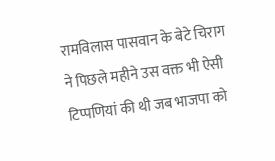रामविलास पासवान के बेटे चिराग ने पिछले महीने उस वक्त भी ऐसी टिप्पणियां की थी जब भाजपा को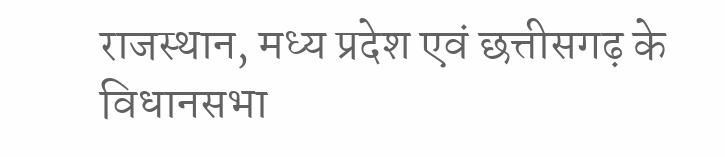राजस्थान, मध्य प्रदेश एवं छत्तीसगढ़ के विधानसभा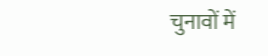चुनावों में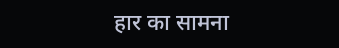हार का सामना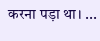करना पड़ा था। ...